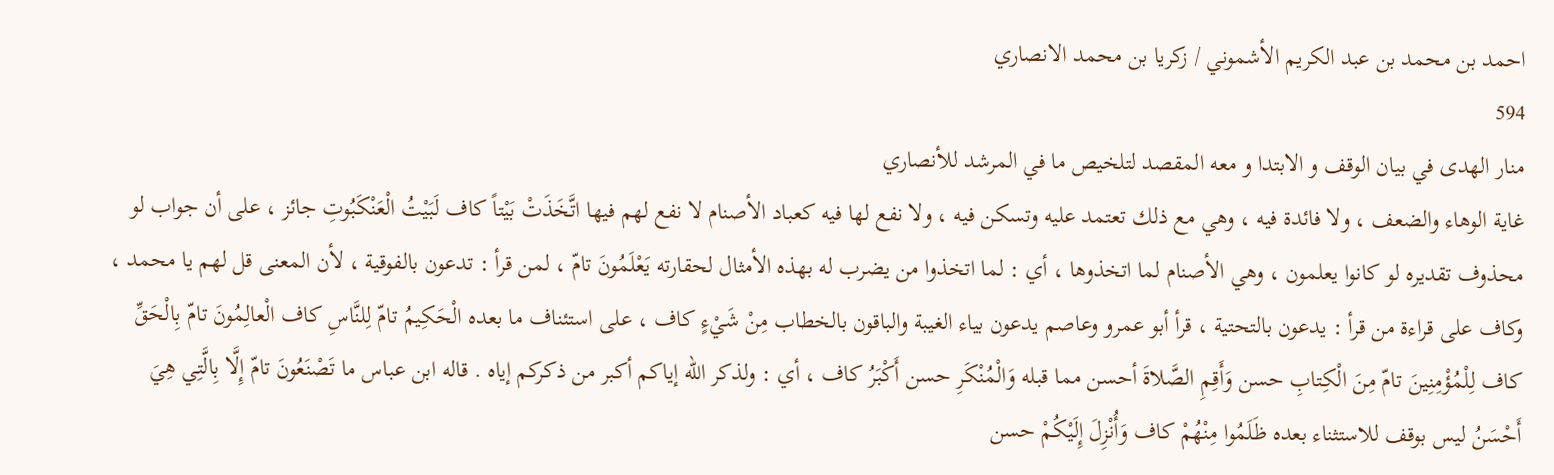احمد بن محمد بن عبد الكريم الأشموني / زكريا بن محمد الانصاري
594
منار الهدى في بيان الوقف و الابتدا و معه المقصد لتلخيص ما في المرشد للأنصاري
غاية الوهاء والضعف ، ولا فائدة فيه ، وهي مع ذلك تعتمد عليه وتسكن فيه ، ولا نفع لها فيه كعباد الأصنام لا نفع لهم فيها اتَّخَذَتْ بَيْتاً كاف لَبَيْتُ الْعَنْكَبُوتِ جائز ، على أن جواب لو محذوف تقديره لو كانوا يعلمون ، وهي الأصنام لما اتخذوها ، أي : لما اتخذوا من يضرب له بهذه الأمثال لحقارته يَعْلَمُونَ تامّ ، لمن قرأ : تدعون بالفوقية ، لأن المعنى قل لهم يا محمد ، وكاف على قراءة من قرأ : يدعون بالتحتية ، قرأ أبو عمرو وعاصم يدعون بياء الغيبة والباقون بالخطاب مِنْ شَيْءٍ كاف ، على استئناف ما بعده الْحَكِيمُ تامّ لِلنَّاسِ كاف الْعالِمُونَ تامّ بِالْحَقِّ كاف لِلْمُؤْمِنِينَ تامّ مِنَ الْكِتابِ حسن وَأَقِمِ الصَّلاةَ أحسن مما قبله وَالْمُنْكَرِ حسن أَكْبَرُ كاف ، أي : ولذكر اللّه إياكم أكبر من ذكركم إياه . قاله ابن عباس ما تَصْنَعُونَ تامّ إِلَّا بِالَّتِي هِيَ أَحْسَنُ ليس بوقف للاستثناء بعده ظَلَمُوا مِنْهُمْ كاف وَأُنْزِلَ إِلَيْكُمْ حسن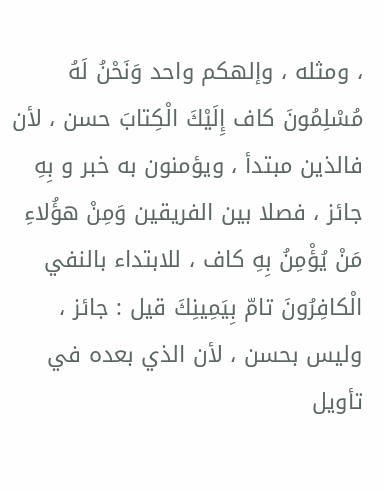، ومثله ، وإلهكم واحد وَنَحْنُ لَهُ مُسْلِمُونَ كاف إِلَيْكَ الْكِتابَ حسن ، لأن فالذين مبتدأ ، ويؤمنون به خبر و بِهِ جائز ، فصلا بين الفريقين وَمِنْ هؤُلاءِ مَنْ يُؤْمِنُ بِهِ كاف ، للابتداء بالنفي الْكافِرُونَ تامّ بِيَمِينِكَ قيل : جائز ، وليس بحسن ، لأن الذي بعده في تأويل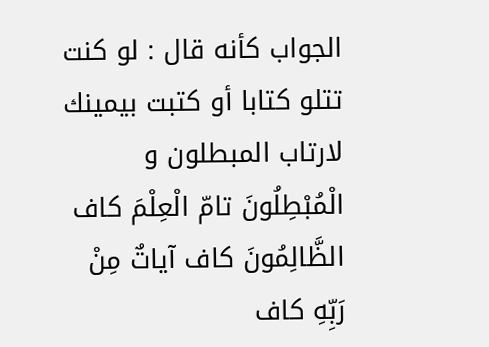الجواب كأنه قال : لو كنت تتلو كتابا أو كتبت بيمينك لارتاب المبطلون و الْمُبْطِلُونَ تامّ الْعِلْمَ كاف الظَّالِمُونَ كاف آياتٌ مِنْ رَبِّهِ كاف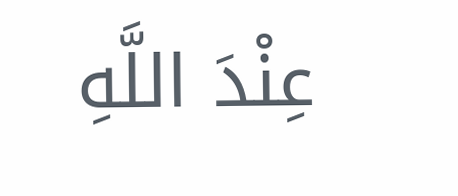عِنْدَ اللَّهِ